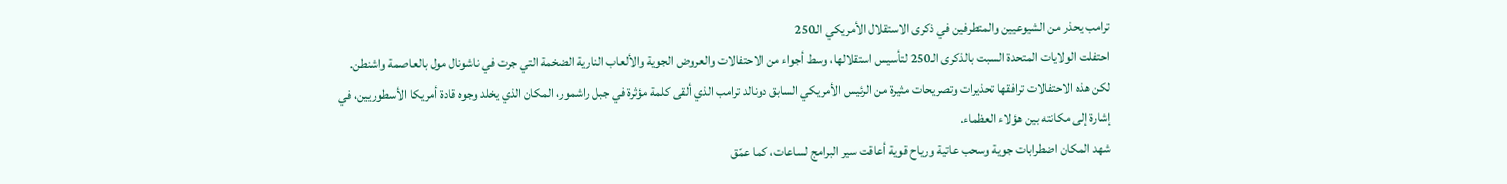ترامب يحذر من الشيوعيين والمتطرفين في ذكرى الاستقلال الأمريكي الـ250
احتفلت الولايات المتحدة السبت بالذكرى الـ250 لتأسيس استقلالها، وسط أجواء من الاحتفالات والعروض الجوية والألعاب النارية الضخمة التي جرت في ناشونال مول بالعاصمة واشنطن. لكن هذه الاحتفالات ترافقها تحذيرات وتصريحات مثيرة من الرئيس الأمريكي السابق دونالد ترامب الذي ألقى كلمة مؤثرة في جبل راشمور، المكان الذي يخلد وجوه قادة أمريكا الأسطوريين، في إشارة إلى مكانته بين هؤلاء العظماء.
شهد المكان اضطرابات جوية وسحب عاتية ورياح قوية أعاقت سير البرامج لساعات، كما عمّق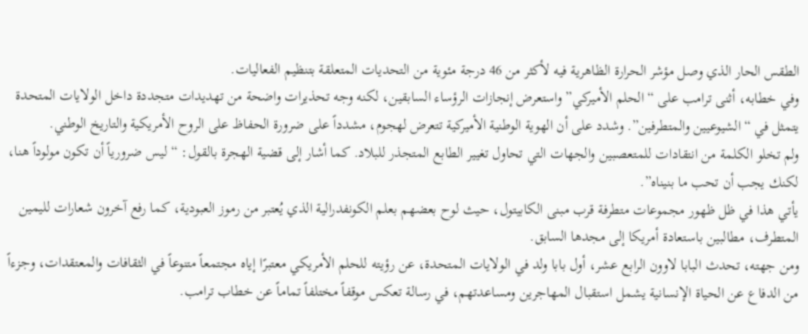الطقس الحار الذي وصل مؤشر الحرارة الظاهرية فيه لأكثر من 46 درجة مئوية من التحديات المتعلقة بتنظيم الفعاليات.
وفي خطابه، أثنى ترامب على “الحلم الأميركي” واستعرض إنجازات الرؤساء السابقين، لكنه وجه تحذيرات واضحة من تهديدات متجددة داخل الولايات المتحدة يتمثل في “الشيوعيين والمتطرفين”. وشدد على أن الهوية الوطنية الأميركية تتعرض لهجوم، مشدداً على ضرورة الحفاظ على الروح الأمريكية والتاريخ الوطني.
ولم تخلو الكلمة من انتقادات للمتعصبين والجهات التي تحاول تغيير الطابع المتجذر للبلاد. كما أشار إلى قضية الهجرة بالقول: “ليس ضرورياً أن تكون مولوداً هنا، لكنك يجب أن تحب ما بنيناه”.
يأتي هذا في ظل ظهور مجموعات متطرفة قرب مبنى الكابيتول، حيث لوح بعضهم بعلم الكونفدرالية الذي يُعتبر من رموز العبودية، كما رفع آخرون شعارات لليمين المتطرف، مطالبين باستعادة أمريكا إلى مجدها السابق.
ومن جهته، تحدث البابا لاوون الرابع عشر، أول بابا ولد في الولايات المتحدة، عن رؤيته للحلم الأمريكي معتبرًا إياه مجتمعاً متنوعاً في الثقافات والمعتقدات، وجزءاً من الدفاع عن الحياة الإنسانية يشمل استقبال المهاجرين ومساعدتهم، في رسالة تعكس موقفاً مختلفاً تماماً عن خطاب ترامب.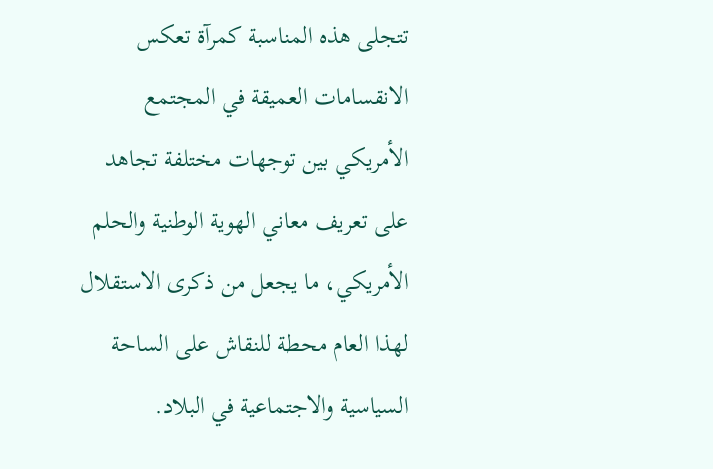تتجلى هذه المناسبة كمرآة تعكس الانقسامات العميقة في المجتمع الأمريكي بين توجهات مختلفة تجاهد على تعريف معاني الهوية الوطنية والحلم الأمريكي، ما يجعل من ذكرى الاستقلال لهذا العام محطة للنقاش على الساحة السياسية والاجتماعية في البلاد.